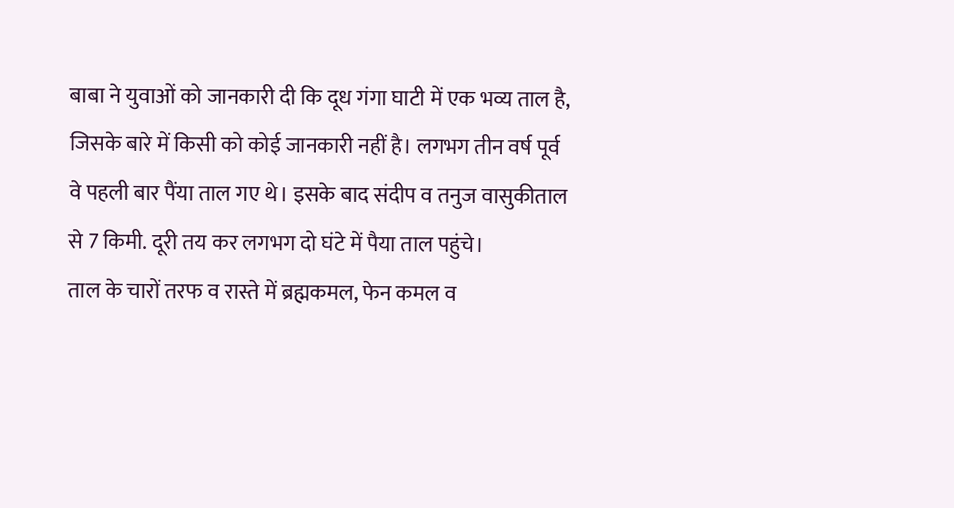बाबा ने युवाओं को जानकारी दी कि दूध गंगा घाटी में एक भव्य ताल है, जिसके बारे में किसी को कोई जानकारी नहीं है। लगभग तीन वर्ष पूर्व वे पहली बार पैंया ताल गए थे। इसके बाद संदीप व तनुज वासुकीताल से 7 किमी. दूरी तय कर लगभग दो घंटे में पैया ताल पहुंचे।
ताल के चारों तरफ व रास्ते में ब्रह्मकमल, फेन कमल व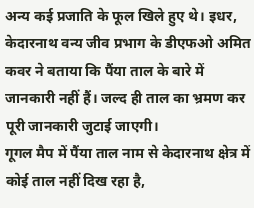अन्य कई प्रजाति के फूल खिले हुए थे। इधर, केदारनाथ वन्य जीव प्रभाग के डीएफओ अमित कवर ने बताया कि पैंया ताल के बारे में जानकारी नहीं हैं। जल्द ही ताल का भ्रमण कर पूरी जानकारी जुटाई जाएगी।
गूगल मैप में पैंया ताल नाम से केदारनाथ क्षेत्र में कोई ताल नहीं दिख रहा है,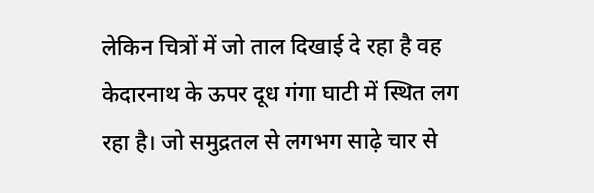लेकिन चित्रों में जो ताल दिखाई दे रहा है वह केदारनाथ के ऊपर दूध गंगा घाटी में स्थित लग रहा है। जो समुद्रतल से लगभग साढ़े चार से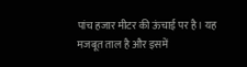पांच हजार मीटर की ऊंचाई पर है। यह मजबूत ताल है और इसमें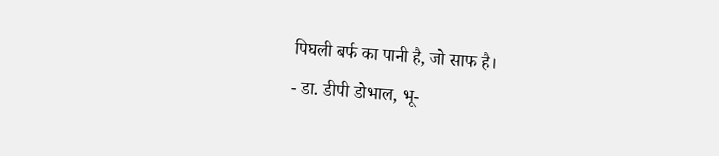पिघली बर्फ का पानी है, जो साफ है।
- डा. डीपी डोभाल, भू-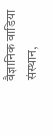वैज्ञानिक वाडिया संस्थान,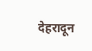देहरादून